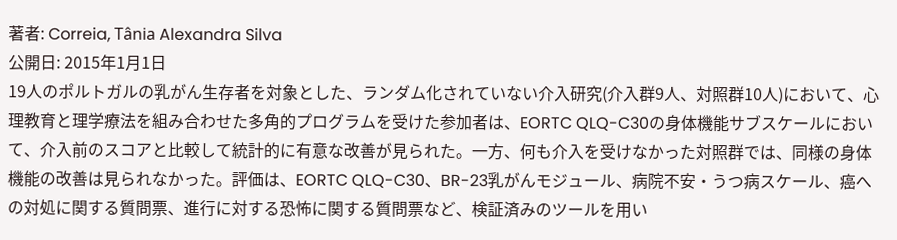著者: Correia, Tânia Alexandra Silva
公開日: 2015年1月1日
19人のポルトガルの乳がん生存者を対象とした、ランダム化されていない介入研究(介入群9人、対照群10人)において、心理教育と理学療法を組み合わせた多角的プログラムを受けた参加者は、EORTC QLQ-C30の身体機能サブスケールにおいて、介入前のスコアと比較して統計的に有意な改善が見られた。一方、何も介入を受けなかった対照群では、同様の身体機能の改善は見られなかった。評価は、EORTC QLQ-C30、BR-23乳がんモジュール、病院不安・うつ病スケール、癌への対処に関する質問票、進行に対する恐怖に関する質問票など、検証済みのツールを用い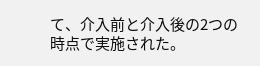て、介入前と介入後の2つの時点で実施された。